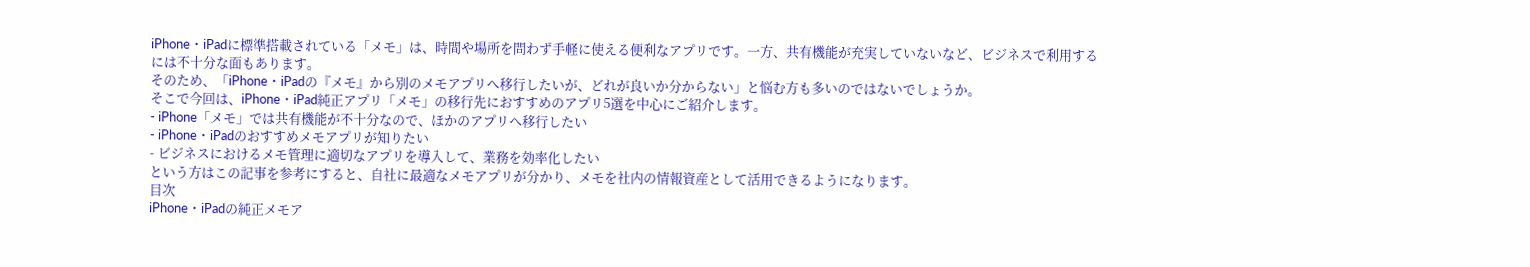iPhone・iPadに標準搭載されている「メモ」は、時間や場所を問わず手軽に使える便利なアプリです。一方、共有機能が充実していないなど、ビジネスで利用するには不十分な面もあります。
そのため、「iPhone・iPadの『メモ』から別のメモアプリへ移行したいが、どれが良いか分からない」と悩む方も多いのではないでしょうか。
そこで今回は、iPhone・iPad純正アプリ「メモ」の移行先におすすめのアプリ5選を中心にご紹介します。
- iPhone「メモ」では共有機能が不十分なので、ほかのアプリへ移行したい
- iPhone・iPadのおすすめメモアプリが知りたい
- ビジネスにおけるメモ管理に適切なアプリを導入して、業務を効率化したい
という方はこの記事を参考にすると、自社に最適なメモアプリが分かり、メモを社内の情報資産として活用できるようになります。
目次
iPhone・iPadの純正メモア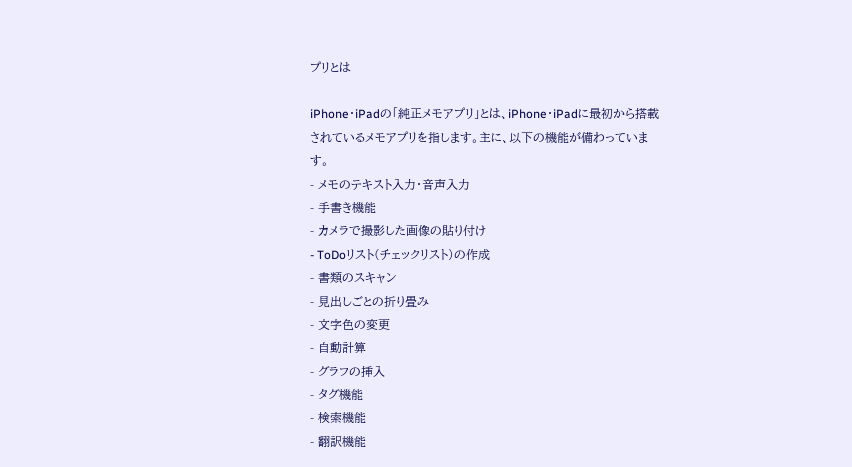プリとは

iPhone・iPadの「純正メモアプリ」とは、iPhone・iPadに最初から搭載されているメモアプリを指します。主に、以下の機能が備わっています。
- メモのテキスト入力・音声入力
- 手書き機能
- カメラで撮影した画像の貼り付け
- ToDoリスト(チェックリスト)の作成
- 書類のスキャン
- 見出しごとの折り畳み
- 文字色の変更
- 自動計算
- グラフの挿入
- タグ機能
- 検索機能
- 翻訳機能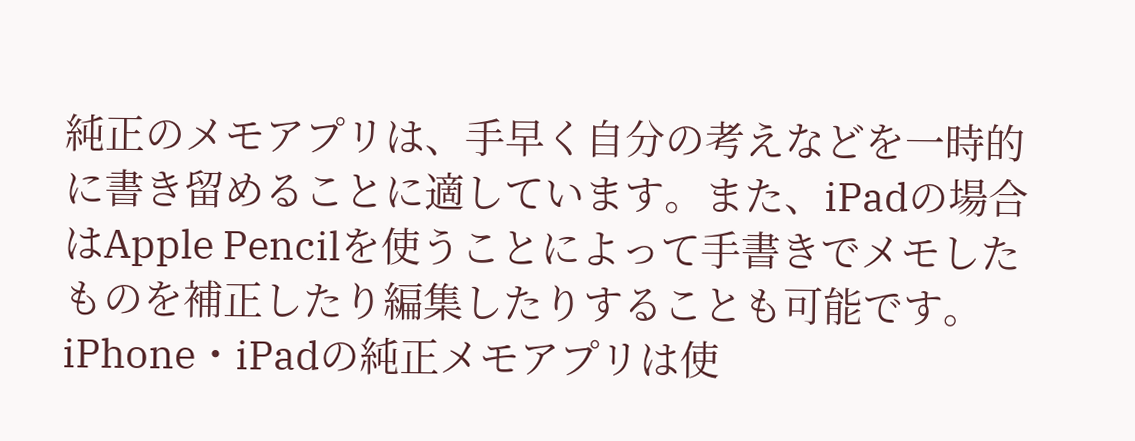純正のメモアプリは、手早く自分の考えなどを一時的に書き留めることに適しています。また、iPadの場合はApple Pencilを使うことによって手書きでメモしたものを補正したり編集したりすることも可能です。
iPhone・iPadの純正メモアプリは使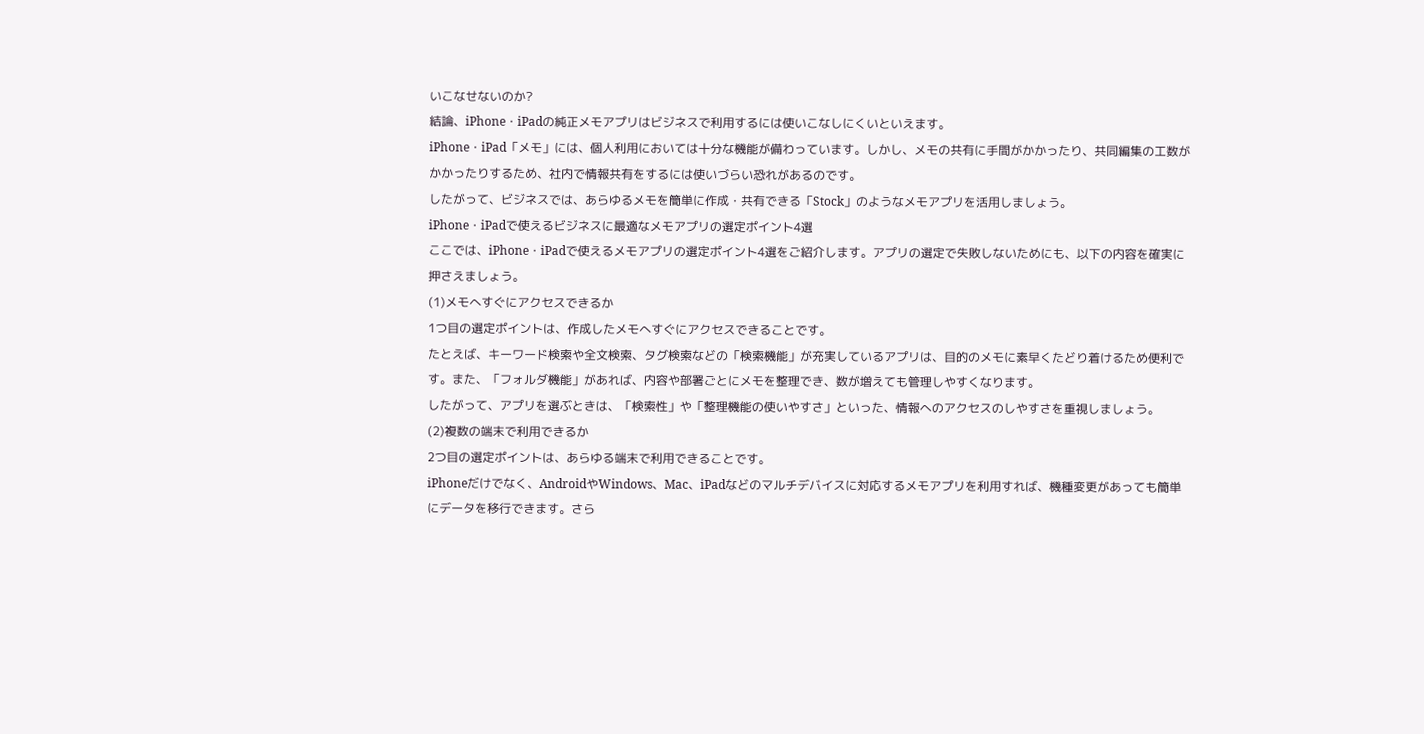いこなせないのか?
結論、iPhone・iPadの純正メモアプリはビジネスで利用するには使いこなしにくいといえます。
iPhone・iPad「メモ」には、個人利用においては十分な機能が備わっています。しかし、メモの共有に手間がかかったり、共同編集の工数がかかったりするため、社内で情報共有をするには使いづらい恐れがあるのです。
したがって、ビジネスでは、あらゆるメモを簡単に作成・共有できる「Stock」のようなメモアプリを活用しましょう。
iPhone・iPadで使えるビジネスに最適なメモアプリの選定ポイント4選
ここでは、iPhone・iPadで使えるメモアプリの選定ポイント4選をご紹介します。アプリの選定で失敗しないためにも、以下の内容を確実に押さえましょう。
(1)メモへすぐにアクセスできるか
1つ目の選定ポイントは、作成したメモへすぐにアクセスできることです。
たとえば、キーワード検索や全文検索、タグ検索などの「検索機能」が充実しているアプリは、目的のメモに素早くたどり着けるため便利です。また、「フォルダ機能」があれば、内容や部署ごとにメモを整理でき、数が増えても管理しやすくなります。
したがって、アプリを選ぶときは、「検索性」や「整理機能の使いやすさ」といった、情報へのアクセスのしやすさを重視しましょう。
(2)複数の端末で利用できるか
2つ目の選定ポイントは、あらゆる端末で利用できることです。
iPhoneだけでなく、AndroidやWindows、Mac、iPadなどのマルチデバイスに対応するメモアプリを利用すれば、機種変更があっても簡単にデータを移行できます。さら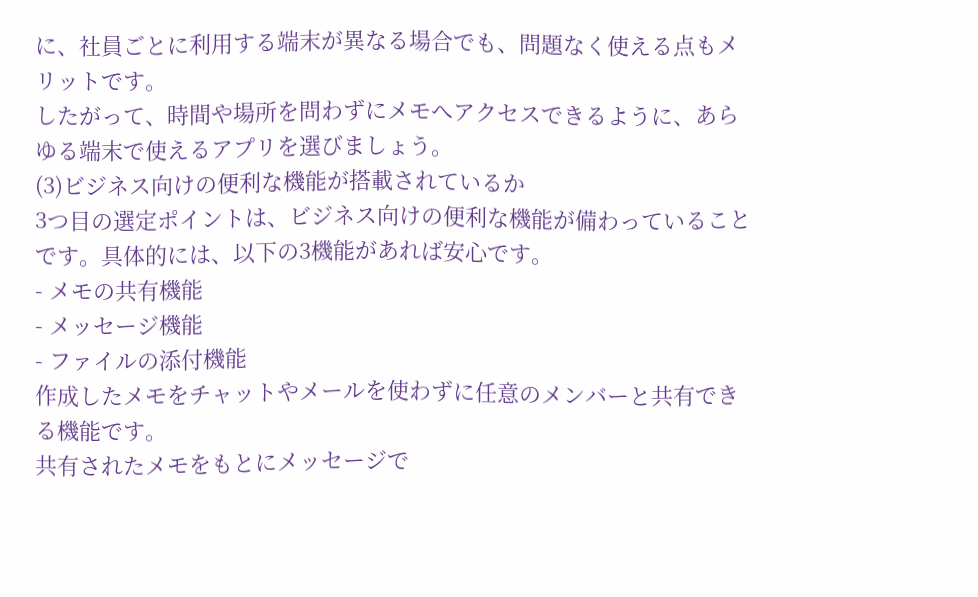に、社員ごとに利用する端末が異なる場合でも、問題なく使える点もメリットです。
したがって、時間や場所を問わずにメモへアクセスできるように、あらゆる端末で使えるアプリを選びましょう。
(3)ビジネス向けの便利な機能が搭載されているか
3つ目の選定ポイントは、ビジネス向けの便利な機能が備わっていることです。具体的には、以下の3機能があれば安心です。
- メモの共有機能
- メッセージ機能
- ファイルの添付機能
作成したメモをチャットやメールを使わずに任意のメンバーと共有できる機能です。
共有されたメモをもとにメッセージで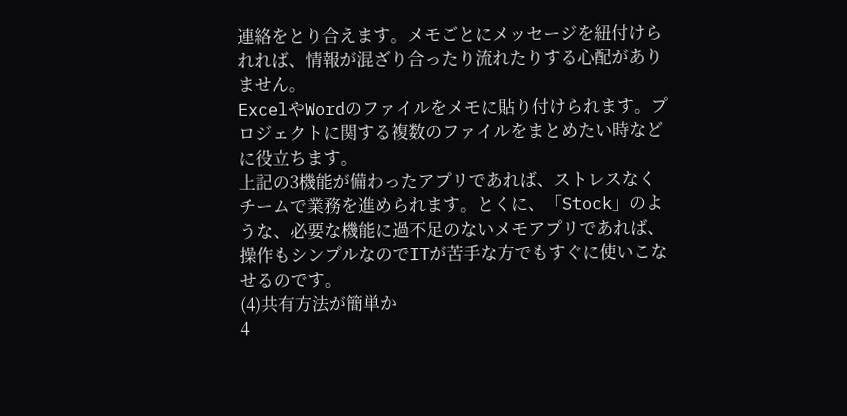連絡をとり合えます。メモごとにメッセージを紐付けられれば、情報が混ざり合ったり流れたりする心配がありません。
ExcelやWordのファイルをメモに貼り付けられます。プロジェクトに関する複数のファイルをまとめたい時などに役立ちます。
上記の3機能が備わったアプリであれば、ストレスなくチームで業務を進められます。とくに、「Stock」のような、必要な機能に過不足のないメモアプリであれば、操作もシンプルなのでITが苦手な方でもすぐに使いこなせるのです。
(4)共有方法が簡単か
4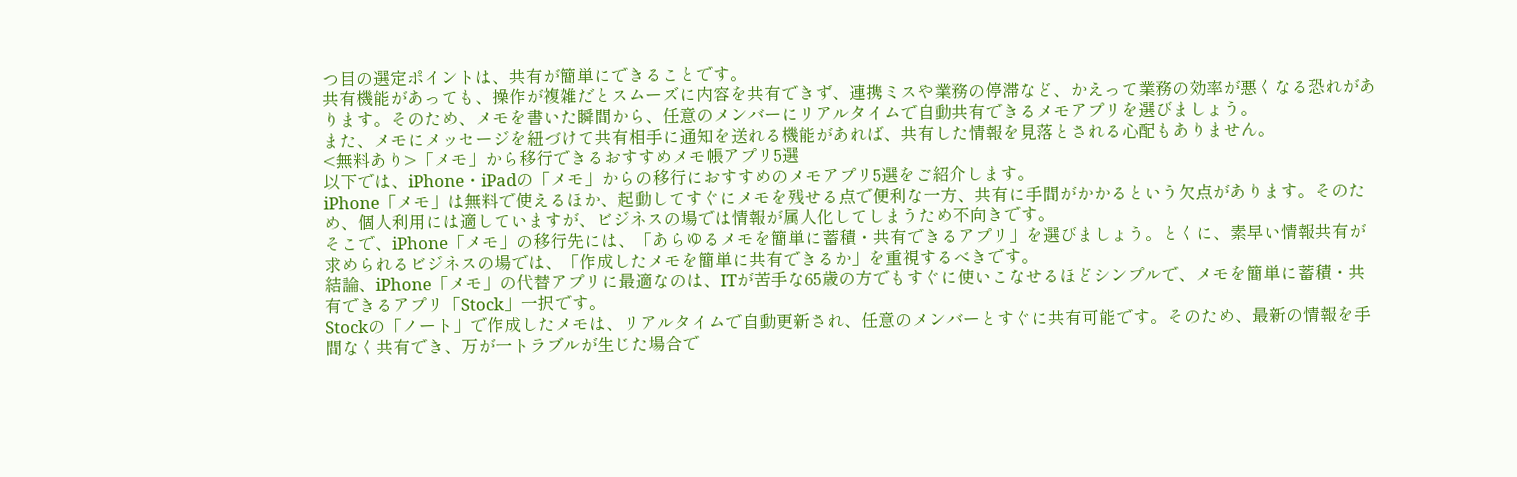つ目の選定ポイントは、共有が簡単にできることです。
共有機能があっても、操作が複雑だとスムーズに内容を共有できず、連携ミスや業務の停滞など、かえって業務の効率が悪くなる恐れがあります。そのため、メモを書いた瞬間から、任意のメンバーにリアルタイムで自動共有できるメモアプリを選びましょう。
また、メモにメッセージを紐づけて共有相手に通知を送れる機能があれば、共有した情報を見落とされる心配もありません。
<無料あり>「メモ」から移行できるおすすめメモ帳アプリ5選
以下では、iPhone・iPadの「メモ」からの移行におすすめのメモアプリ5選をご紹介します。
iPhone「メモ」は無料で使えるほか、起動してすぐにメモを残せる点で便利な一方、共有に手間がかかるという欠点があります。そのため、個人利用には適していますが、ビジネスの場では情報が属人化してしまうため不向きです。
そこで、iPhone「メモ」の移行先には、「あらゆるメモを簡単に蓄積・共有できるアプリ」を選びましょう。とくに、素早い情報共有が求められるビジネスの場では、「作成したメモを簡単に共有できるか」を重視するべきです。
結論、iPhone「メモ」の代替アプリに最適なのは、ITが苦手な65歳の方でもすぐに使いこなせるほどシンプルで、メモを簡単に蓄積・共有できるアプリ「Stock」一択です。
Stockの「ノート」で作成したメモは、リアルタイムで自動更新され、任意のメンバーとすぐに共有可能です。そのため、最新の情報を手間なく共有でき、万が一トラブルが生じた場合で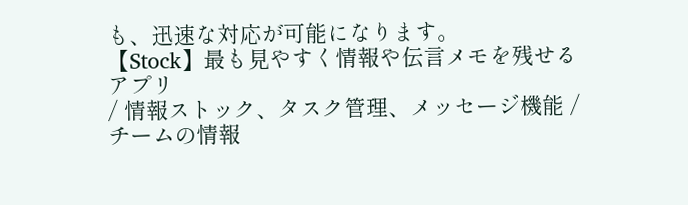も、迅速な対応が可能になります。
【Stock】最も見やすく情報や伝言メモを残せるアプリ
/ 情報ストック、タスク管理、メッセージ機能 /
チームの情報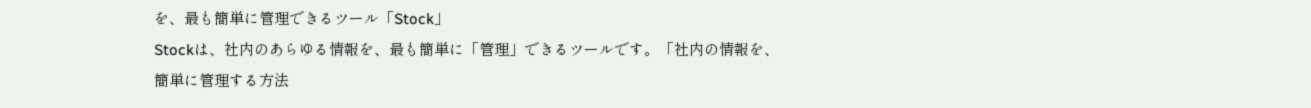を、最も簡単に管理できるツール「Stock」
Stockは、社内のあらゆる情報を、最も簡単に「管理」できるツールです。「社内の情報を、簡単に管理する方法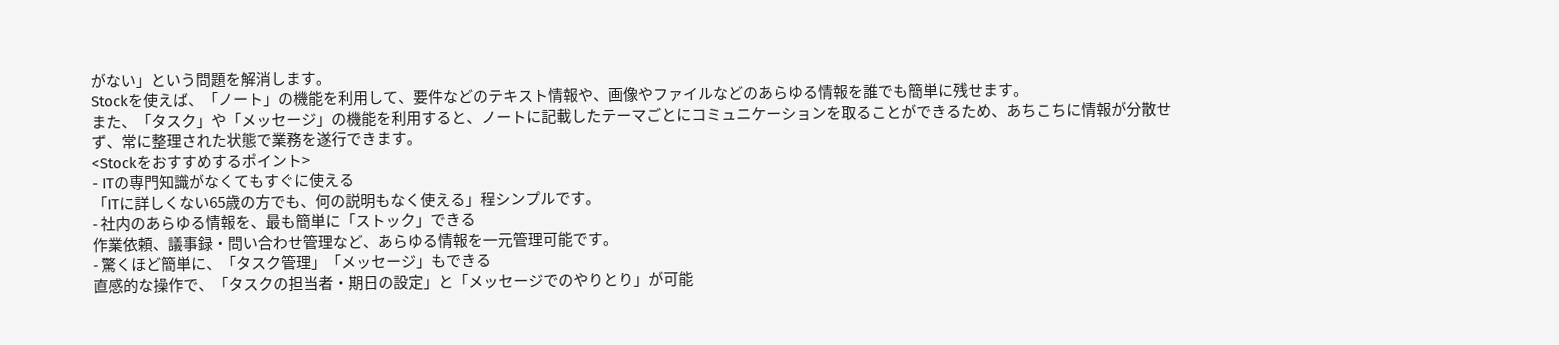がない」という問題を解消します。
Stockを使えば、「ノート」の機能を利用して、要件などのテキスト情報や、画像やファイルなどのあらゆる情報を誰でも簡単に残せます。
また、「タスク」や「メッセージ」の機能を利用すると、ノートに記載したテーマごとにコミュニケーションを取ることができるため、あちこちに情報が分散せず、常に整理された状態で業務を遂行できます。
<Stockをおすすめするポイント>
- ITの専門知識がなくてもすぐに使える
「ITに詳しくない65歳の方でも、何の説明もなく使える」程シンプルです。
- 社内のあらゆる情報を、最も簡単に「ストック」できる
作業依頼、議事録・問い合わせ管理など、あらゆる情報を一元管理可能です。
- 驚くほど簡単に、「タスク管理」「メッセージ」もできる
直感的な操作で、「タスクの担当者・期日の設定」と「メッセージでのやりとり」が可能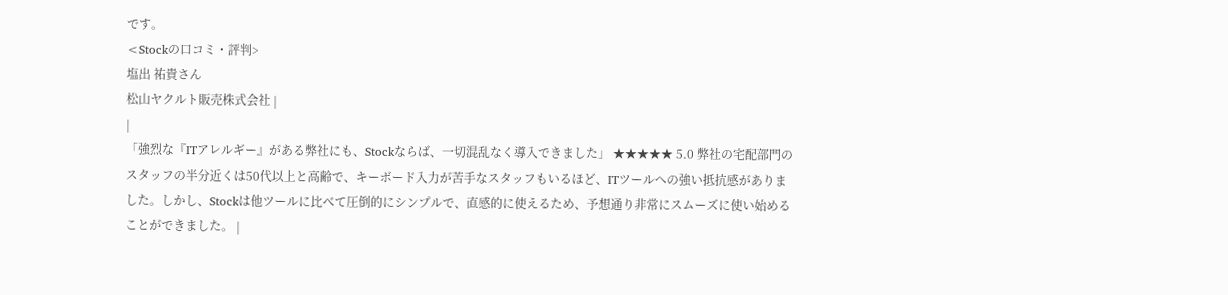です。
<Stockの口コミ・評判>
塩出 祐貴さん
松山ヤクルト販売株式会社 |
|
「強烈な『ITアレルギー』がある弊社にも、Stockならば、一切混乱なく導入できました」 ★★★★★ 5.0 弊社の宅配部門のスタッフの半分近くは50代以上と高齢で、キーボード入力が苦手なスタッフもいるほど、ITツールへの強い抵抗感がありました。しかし、Stockは他ツールに比べて圧倒的にシンプルで、直感的に使えるため、予想通り非常にスムーズに使い始めることができました。 |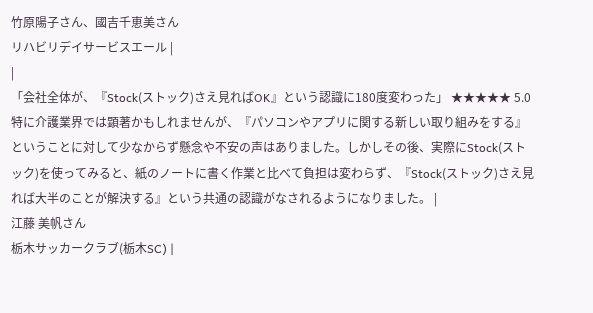竹原陽子さん、國吉千恵美さん
リハビリデイサービスエール |
|
「会社全体が、『Stock(ストック)さえ見ればOK』という認識に180度変わった」 ★★★★★ 5.0 特に介護業界では顕著かもしれませんが、『パソコンやアプリに関する新しい取り組みをする』ということに対して少なからず懸念や不安の声はありました。しかしその後、実際にStock(ストック)を使ってみると、紙のノートに書く作業と比べて負担は変わらず、『Stock(ストック)さえ見れば大半のことが解決する』という共通の認識がなされるようになりました。 |
江藤 美帆さん
栃木サッカークラブ(栃木SC) |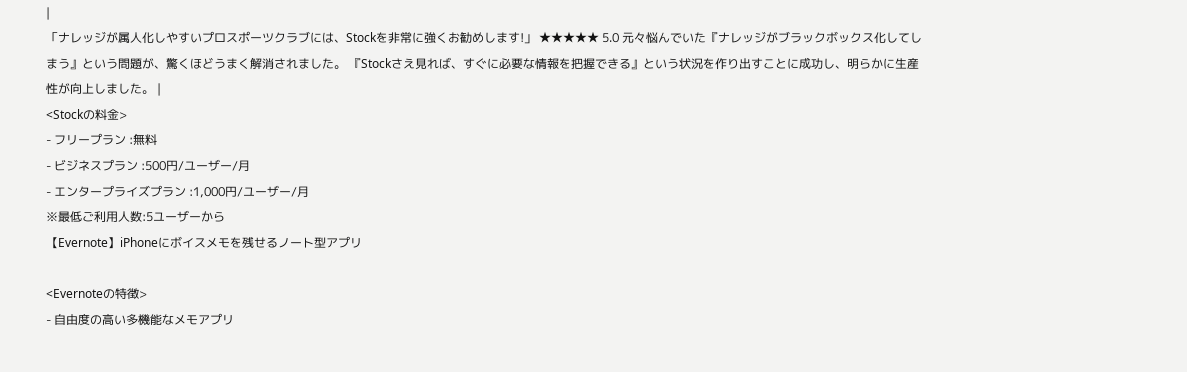|
「ナレッジが属人化しやすいプロスポーツクラブには、Stockを非常に強くお勧めします!」 ★★★★★ 5.0 元々悩んでいた『ナレッジがブラックボックス化してしまう』という問題が、驚くほどうまく解消されました。 『Stockさえ見れば、すぐに必要な情報を把握できる』という状況を作り出すことに成功し、明らかに生産性が向上しました。 |
<Stockの料金>
- フリープラン :無料
- ビジネスプラン :500円/ユーザー/月
- エンタープライズプラン :1,000円/ユーザー/月
※最低ご利用人数:5ユーザーから
【Evernote】iPhoneにボイスメモを残せるノート型アプリ

<Evernoteの特徴>
- 自由度の高い多機能なメモアプリ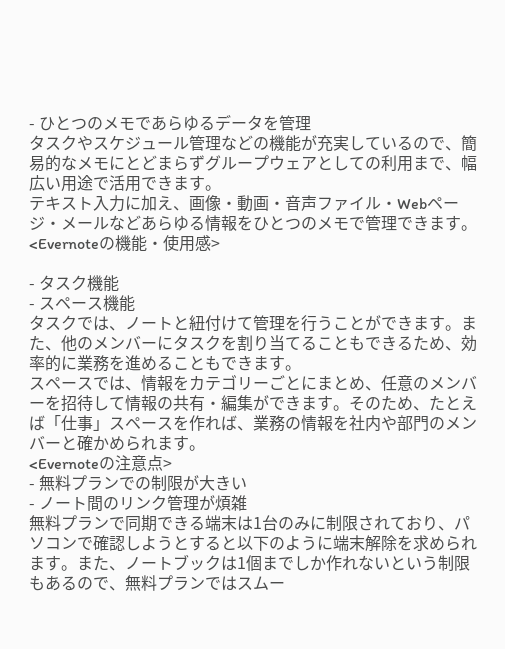- ひとつのメモであらゆるデータを管理
タスクやスケジュール管理などの機能が充実しているので、簡易的なメモにとどまらずグループウェアとしての利用まで、幅広い用途で活用できます。
テキスト入力に加え、画像・動画・音声ファイル・Webページ・メールなどあらゆる情報をひとつのメモで管理できます。
<Evernoteの機能・使用感>

- タスク機能
- スペース機能
タスクでは、ノートと紐付けて管理を行うことができます。また、他のメンバーにタスクを割り当てることもできるため、効率的に業務を進めることもできます。
スペースでは、情報をカテゴリーごとにまとめ、任意のメンバーを招待して情報の共有・編集ができます。そのため、たとえば「仕事」スペースを作れば、業務の情報を社内や部門のメンバーと確かめられます。
<Evernoteの注意点>
- 無料プランでの制限が大きい
- ノート間のリンク管理が煩雑
無料プランで同期できる端末は1台のみに制限されており、パソコンで確認しようとすると以下のように端末解除を求められます。また、ノートブックは1個までしか作れないという制限もあるので、無料プランではスムー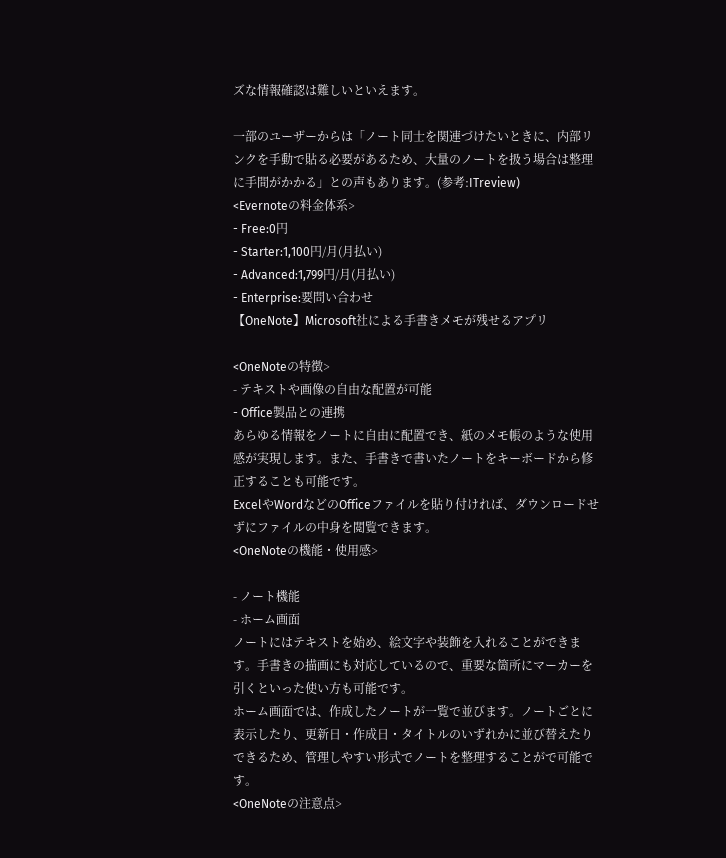ズな情報確認は難しいといえます。

一部のユーザーからは「ノート同士を関連づけたいときに、内部リンクを手動で貼る必要があるため、大量のノートを扱う場合は整理に手間がかかる」との声もあります。(参考:ITreview)
<Evernoteの料金体系>
- Free:0円
- Starter:1,100円/月(月払い)
- Advanced:1,799円/月(月払い)
- Enterprise:要問い合わせ
【OneNote】Microsoft社による手書きメモが残せるアプリ

<OneNoteの特徴>
- テキストや画像の自由な配置が可能
- Office製品との連携
あらゆる情報をノートに自由に配置でき、紙のメモ帳のような使用感が実現します。また、手書きで書いたノートをキーボードから修正することも可能です。
ExcelやWordなどのOfficeファイルを貼り付ければ、ダウンロードせずにファイルの中身を閲覧できます。
<OneNoteの機能・使用感>

- ノート機能
- ホーム画面
ノートにはテキストを始め、絵文字や装飾を入れることができます。手書きの描画にも対応しているので、重要な箇所にマーカーを引くといった使い方も可能です。
ホーム画面では、作成したノートが一覧で並びます。ノートごとに表示したり、更新日・作成日・タイトルのいずれかに並び替えたりできるため、管理しやすい形式でノートを整理することがで可能です。
<OneNoteの注意点>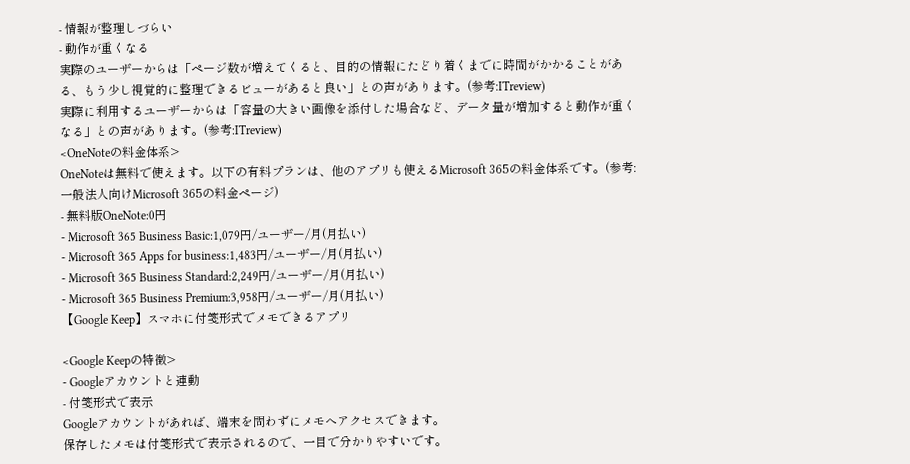- 情報が整理しづらい
- 動作が重くなる
実際のユーザーからは「ページ数が増えてくると、目的の情報にたどり着くまでに時間がかかることがある、もう少し視覚的に整理できるビューがあると良い」との声があります。(参考:ITreview)
実際に利用するユーザーからは「容量の大きい画像を添付した場合など、データ量が増加すると動作が重くなる」との声があります。(参考:ITreview)
<OneNoteの料金体系>
OneNoteは無料で使えます。以下の有料プランは、他のアプリも使えるMicrosoft 365の料金体系です。(参考:一般法人向けMicrosoft 365の料金ページ)
- 無料版OneNote:0円
- Microsoft 365 Business Basic:1,079円/ユーザー/月(月払い)
- Microsoft 365 Apps for business:1,483円/ユーザー/月(月払い)
- Microsoft 365 Business Standard:2,249円/ユーザー/月(月払い)
- Microsoft 365 Business Premium:3,958円/ユーザー/月(月払い)
【Google Keep】スマホに付箋形式でメモできるアプリ

<Google Keepの特徴>
- Googleアカウントと連動
- 付箋形式で表示
Googleアカウントがあれば、端末を問わずにメモへアクセスできます。
保存したメモは付箋形式で表示されるので、一目で分かりやすいです。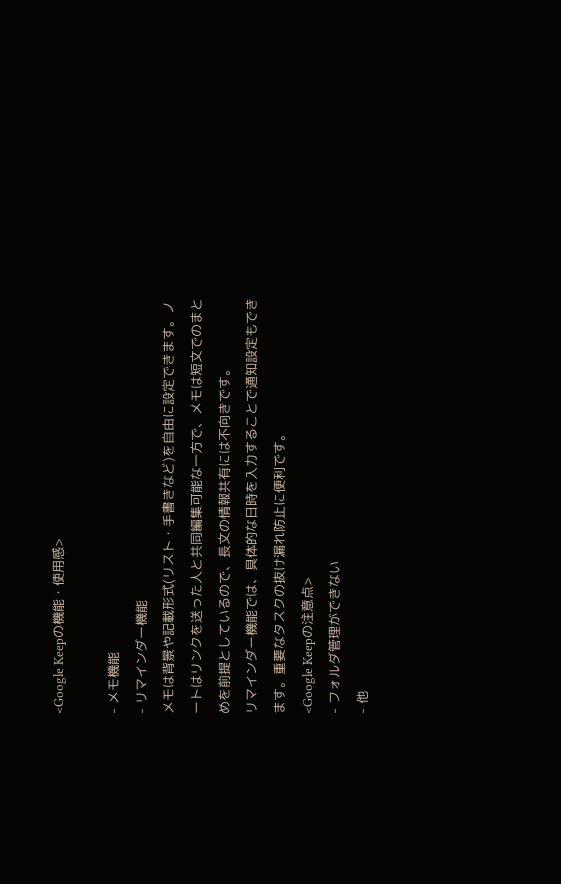<Google Keepの機能・使用感>

- メモ機能
- リマインダー機能
メモは背景や記載形式(リスト・手書きなど)を自由に設定できます。ノートはリンクを送った人と共同編集可能な一方で、メモは短文でのまとめを前提としているので、長文の情報共有には不向きです。
リマインダー機能では、具体的な日時を入力することで通知設定もできます。重要なタスクの抜け漏れ防止に便利です。
<Google Keepの注意点>
- フォルダ管理ができない
- 他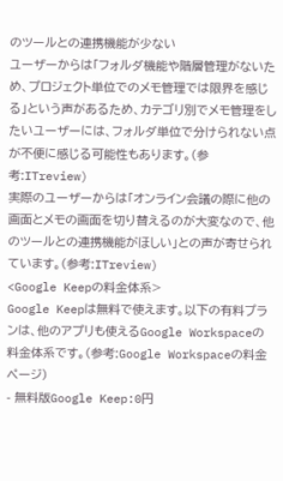のツールとの連携機能が少ない
ユーザーからは「フォルダ機能や階層管理がないため、プロジェクト単位でのメモ管理では限界を感じる」という声があるため、カテゴリ別でメモ管理をしたいユーザーには、フォルダ単位で分けられない点が不便に感じる可能性もあります。(参考:ITreview)
実際のユーザーからは「オンライン会議の際に他の画面とメモの画面を切り替えるのが大変なので、他のツールとの連携機能がほしい」との声が寄せられています。(参考:ITreview)
<Google Keepの料金体系>
Google Keepは無料で使えます。以下の有料プランは、他のアプリも使えるGoogle Workspaceの料金体系です。(参考:Google Workspaceの料金ページ)
- 無料版Google Keep:0円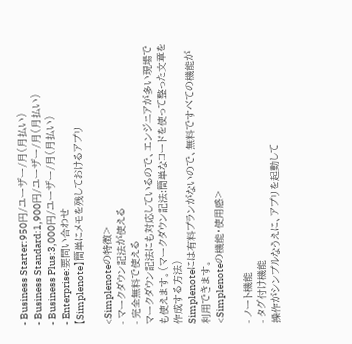- Business Starter:950円/ユーザー/月(月払い)
- Business Standard:1,900円/ユーザー/月(月払い)
- Business Plus:3,000円/ユーザー/月(月払い)
- Enterprise:要問い合わせ
【Simplenote】簡単にメモを残しておけるアプリ

<Simplenoteの特徴>
- マークダウン記法が使える
- 完全無料で使える
マークダウン記法にも対応しているので、エンジニアが多い現場でも使えます。(マークダウン記法:簡単なコードを使って整った文章を作成する方法)
Simplenoteには有料プランがないので、無料ですべての機能が利用できます。
<Simplenoteの機能・使用感>

- ノート機能
- タグ付け機能
操作がシンプルなうえに、アプリを起動して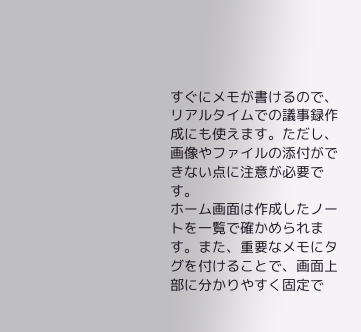すぐにメモが書けるので、リアルタイムでの議事録作成にも使えます。ただし、画像やファイルの添付ができない点に注意が必要です。
ホーム画面は作成したノートを一覧で確かめられます。また、重要なメモにタグを付けることで、画面上部に分かりやすく固定で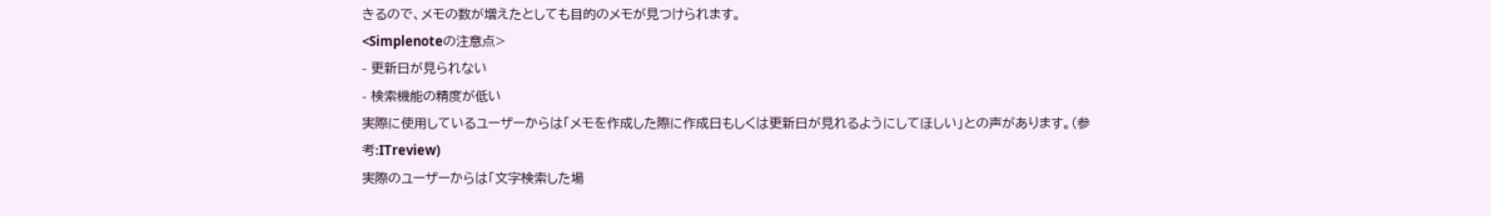きるので、メモの数が増えたとしても目的のメモが見つけられます。
<Simplenoteの注意点>
- 更新日が見られない
- 検索機能の精度が低い
実際に使用しているユーザーからは「メモを作成した際に作成日もしくは更新日が見れるようにしてほしい」との声があります。(参考:ITreview)
実際のユーザーからは「文字検索した場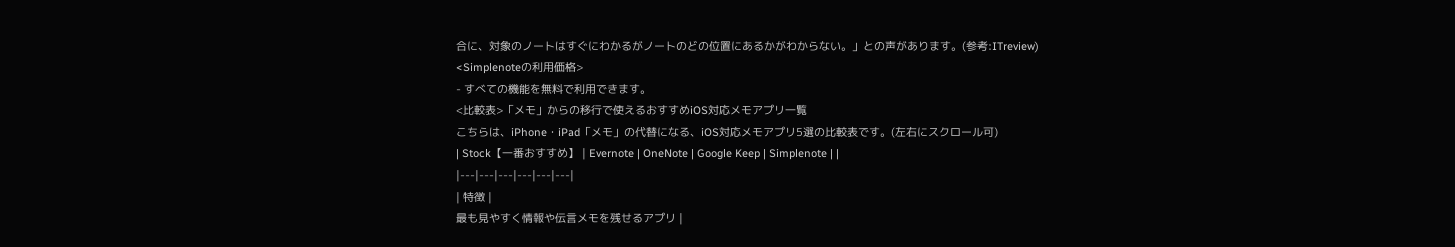合に、対象のノートはすぐにわかるがノートのどの位置にあるかがわからない。」との声があります。(参考:ITreview)
<Simplenoteの利用価格>
- すべての機能を無料で利用できます。
<比較表>「メモ」からの移行で使えるおすすめiOS対応メモアプリ一覧
こちらは、iPhone・iPad「メモ」の代替になる、iOS対応メモアプリ5選の比較表です。(左右にスクロール可)
| Stock【一番おすすめ】 | Evernote | OneNote | Google Keep | Simplenote | |
|---|---|---|---|---|---|
| 特徴 |
最も見やすく情報や伝言メモを残せるアプリ |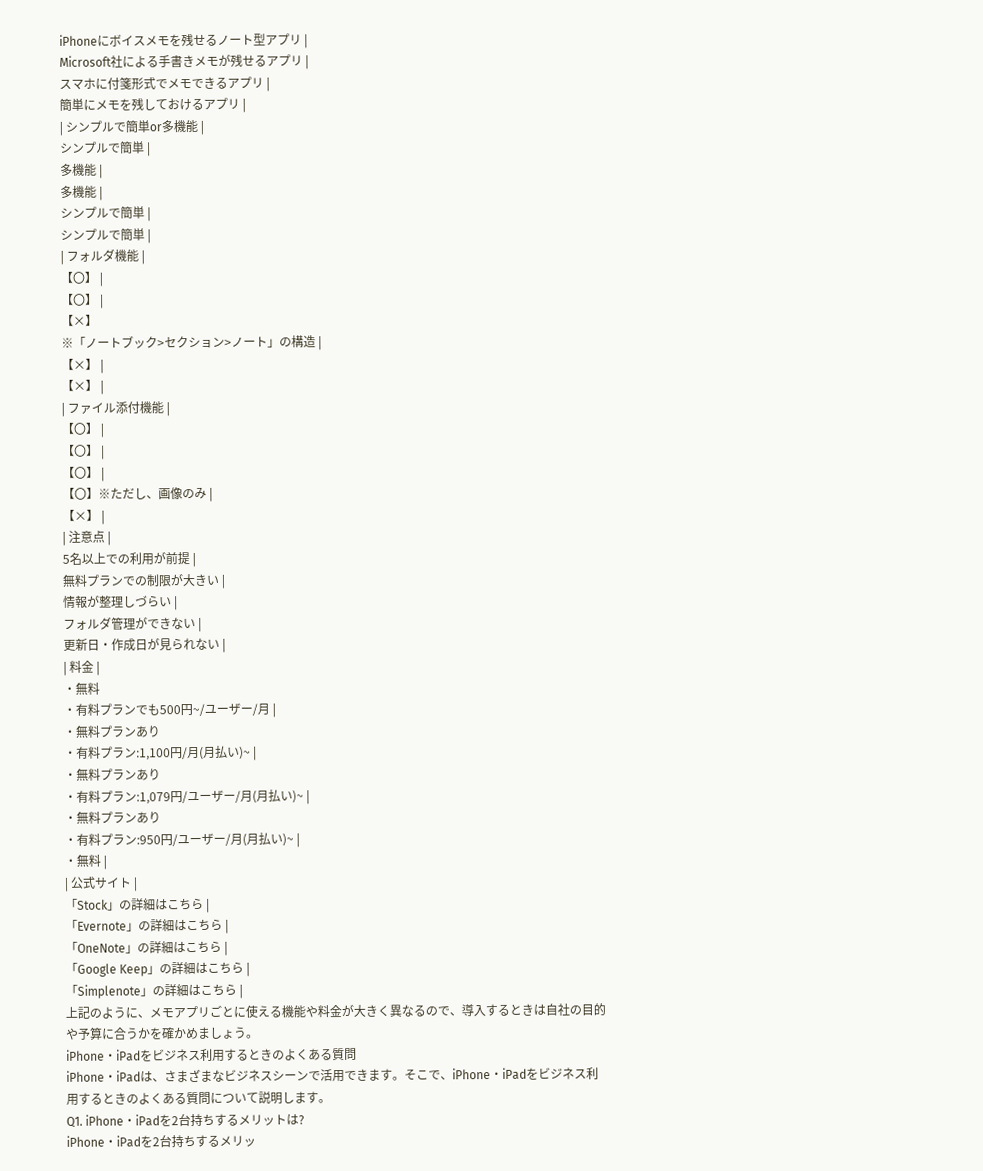iPhoneにボイスメモを残せるノート型アプリ |
Microsoft社による手書きメモが残せるアプリ |
スマホに付箋形式でメモできるアプリ |
簡単にメモを残しておけるアプリ |
| シンプルで簡単or多機能 |
シンプルで簡単 |
多機能 |
多機能 |
シンプルで簡単 |
シンプルで簡単 |
| フォルダ機能 |
【〇】 |
【〇】 |
【×】
※「ノートブック>セクション>ノート」の構造 |
【×】 |
【×】 |
| ファイル添付機能 |
【〇】 |
【〇】 |
【〇】 |
【〇】※ただし、画像のみ |
【×】 |
| 注意点 |
5名以上での利用が前提 |
無料プランでの制限が大きい |
情報が整理しづらい |
フォルダ管理ができない |
更新日・作成日が見られない |
| 料金 |
・無料
・有料プランでも500円~/ユーザー/月 |
・無料プランあり
・有料プラン:1,100円/月(月払い)~ |
・無料プランあり
・有料プラン:1,079円/ユーザー/月(月払い)~ |
・無料プランあり
・有料プラン:950円/ユーザー/月(月払い)~ |
・無料 |
| 公式サイト |
「Stock」の詳細はこちら |
「Evernote」の詳細はこちら |
「OneNote」の詳細はこちら |
「Google Keep」の詳細はこちら |
「Simplenote」の詳細はこちら |
上記のように、メモアプリごとに使える機能や料金が大きく異なるので、導入するときは自社の目的や予算に合うかを確かめましょう。
iPhone・iPadをビジネス利用するときのよくある質問
iPhone・iPadは、さまざまなビジネスシーンで活用できます。そこで、iPhone・iPadをビジネス利用するときのよくある質問について説明します。
Q1. iPhone・iPadを2台持ちするメリットは?
iPhone・iPadを2台持ちするメリッ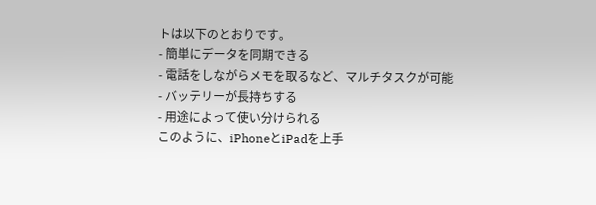トは以下のとおりです。
- 簡単にデータを同期できる
- 電話をしながらメモを取るなど、マルチタスクが可能
- バッテリーが長持ちする
- 用途によって使い分けられる
このように、iPhoneとiPadを上手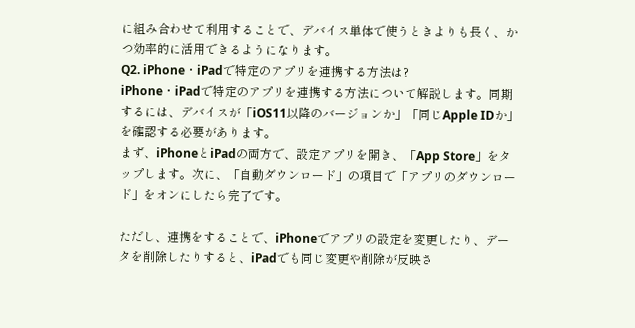に組み合わせて利用することで、デバイス単体で使うときよりも長く、かつ効率的に活用できるようになります。
Q2. iPhone・iPadで特定のアプリを連携する方法は?
iPhone・iPadで特定のアプリを連携する方法について解説します。同期するには、デバイスが「iOS11以降のバージョンか」「同じApple IDか」を確認する必要があります。
まず、iPhoneとiPadの両方で、設定アプリを開き、「App Store」をタップします。次に、「自動ダウンロード」の項目で「アプリのダウンロード」をオンにしたら完了です。

ただし、連携をすることで、iPhoneでアプリの設定を変更したり、データを削除したりすると、iPadでも同じ変更や削除が反映さ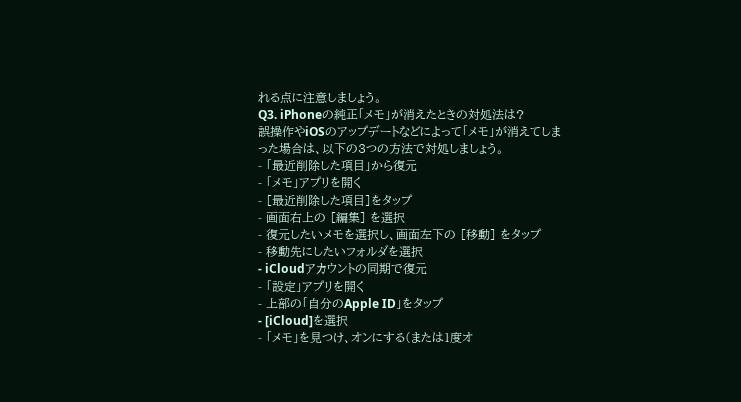れる点に注意しましょう。
Q3. iPhoneの純正「メモ」が消えたときの対処法は?
誤操作やiOSのアップデートなどによって「メモ」が消えてしまった場合は、以下の3つの方法で対処しましょう。
- 「最近削除した項目」から復元
- 「メモ」アプリを開く
- [最近削除した項目]をタップ
- 画面右上の [編集] を選択
- 復元したいメモを選択し、画面左下の [移動] をタップ
- 移動先にしたいフォルダを選択
- iCloudアカウントの同期で復元
- 「設定」アプリを開く
- 上部の「自分のApple ID」をタップ
- [iCloud]を選択
- 「メモ」を見つけ、オンにする(または1度オ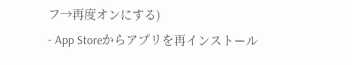フ→再度オンにする)
- App Storeからアプリを再インストール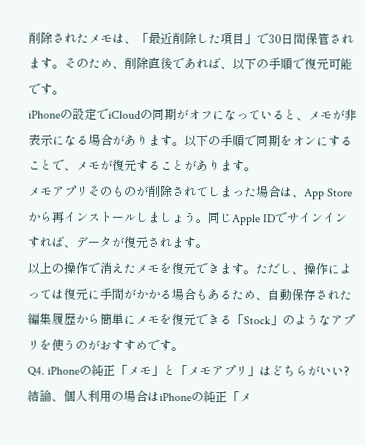削除されたメモは、「最近削除した項目」で30日間保管されます。そのため、削除直後であれば、以下の手順で復元可能です。
iPhoneの設定でiCloudの同期がオフになっていると、メモが非表示になる場合があります。以下の手順で同期をオンにすることで、メモが復元することがあります。
メモアプリそのものが削除されてしまった場合は、App Storeから再インストールしましょう。同じApple IDでサインインすれば、データが復元されます。
以上の操作で消えたメモを復元できます。ただし、操作によっては復元に手間がかかる場合もあるため、自動保存された編集履歴から簡単にメモを復元できる「Stock」のようなアプリを使うのがおすすめです。
Q4. iPhoneの純正「メモ」と「メモアプリ」はどちらがいい?
結論、個人利用の場合はiPhoneの純正「メ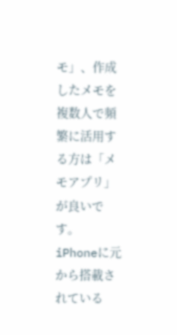モ」、作成したメモを複数人で頻繁に活用する方は「メモアプリ」が良いです。
iPhoneに元から搭載されている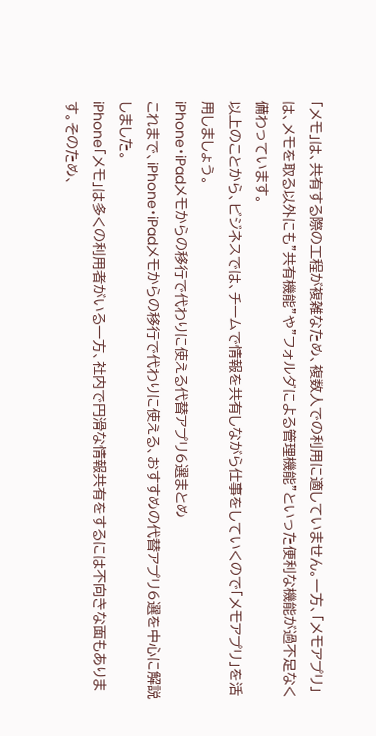「メモ」は、共有する際の工程が複雑なため、複数人での利用に適していません。一方、「メモアプリ」は、メモを取る以外にも”共有機能”や”フォルダによる管理機能”といった便利な機能が過不足なく備わっています。
以上のことから、ビジネスでは、チームで情報を共有しながら仕事をしていくので「メモアプリ」を活用しましょう。
iPhone・iPadメモからの移行で代わりに使える代替アプリ6選まとめ
これまで、iPhone・iPadメモからの移行で代わりに使える、おすすめの代替アプリ6選を中心に解説しました。
iPhone「メモ」は多くの利用者がいる一方、社内で円滑な情報共有をするには不向きな面もあります。そのため、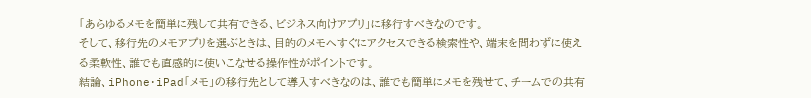「あらゆるメモを簡単に残して共有できる、ビジネス向けアプリ」に移行すべきなのです。
そして、移行先のメモアプリを選ぶときは、目的のメモへすぐにアクセスできる検索性や、端末を問わずに使える柔軟性、誰でも直感的に使いこなせる操作性がポイントです。
結論、iPhone・iPad「メモ」の移行先として導入すべきなのは、誰でも簡単にメモを残せて、チームでの共有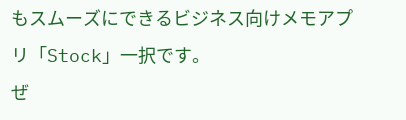もスムーズにできるビジネス向けメモアプリ「Stock」一択です。
ぜ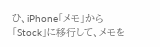ひ、iPhone「メモ」から「Stock」に移行して、メモを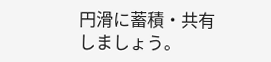円滑に蓄積・共有しましょう。